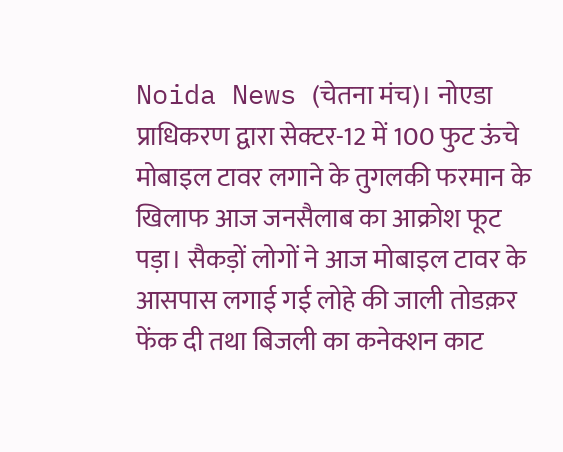Noida News (चेतना मंच)। नोएडा प्राधिकरण द्वारा सेक्टर-12 में 100 फुट ऊंचे मोबाइल टावर लगाने के तुगलकी फरमान के खिलाफ आज जनसैलाब का आक्रोश फूट पड़ा। सैकड़ों लोगों ने आज मोबाइल टावर के आसपास लगाई गई लोहे की जाली तोडक़र फेंक दी तथा बिजली का कनेक्शन काट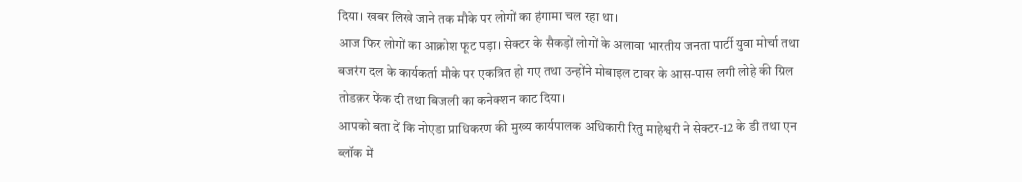दिया। खबर लिखे जाने तक मौके पर लोगों का हंगामा चल रहा था।
आज फिर लोगों का आक्रोश फूट पड़ा। सेक्टर के सैकड़ों लोगों के अलावा भारतीय जनता पार्टी युवा मोर्चा तथा बजरंग दल के कार्यकर्ता मौके पर एकत्रित हो गए तथा उन्होंने मोबाइल टावर के आस-पास लगी लोहे की ग्रिल तोडक़र फेंक दी तथा बिजली का कनेक्शन काट दिया।
आपको बता दें कि नोएडा प्राधिकरण की मुख्य कार्यपालक अधिकारी रितु माहेश्वरी ने सेक्टर-12 के डी तथा एन ब्लॉक में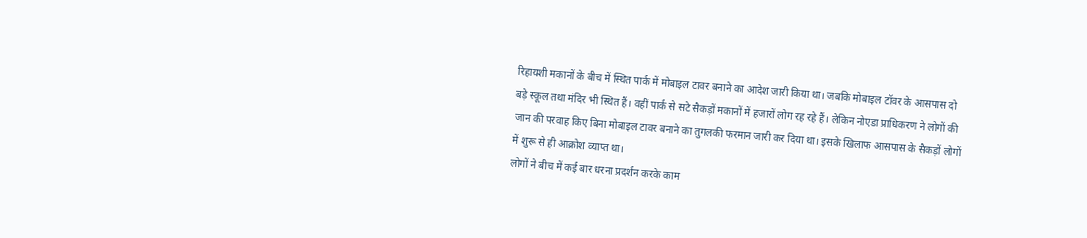रिहायशी मकानों के बीच में स्थित पार्क में मोबाइल टावर बनाने का आदेश जारी किया था। जबकि मोबाइल टॉवर के आसपास दो बड़े स्कूल तथा मंदिर भी स्थित हैं। वहीं पार्क से सटे सैकड़ों मकानों में हजारों लोग रह रहे हैं। लेकिन नोएडा प्राधिकरण ने लोगों की जान की परवाह किए बिना मोबाइल टावर बनाने का तुगलकी फरमान जारी कर दिया था। इसके खिलाफ आसपास के सैकड़ों लोगों में शुरू से ही आक्रोश व्याप्त था।
लोगों ने बीच में कई बार धरना प्रदर्शन करके काम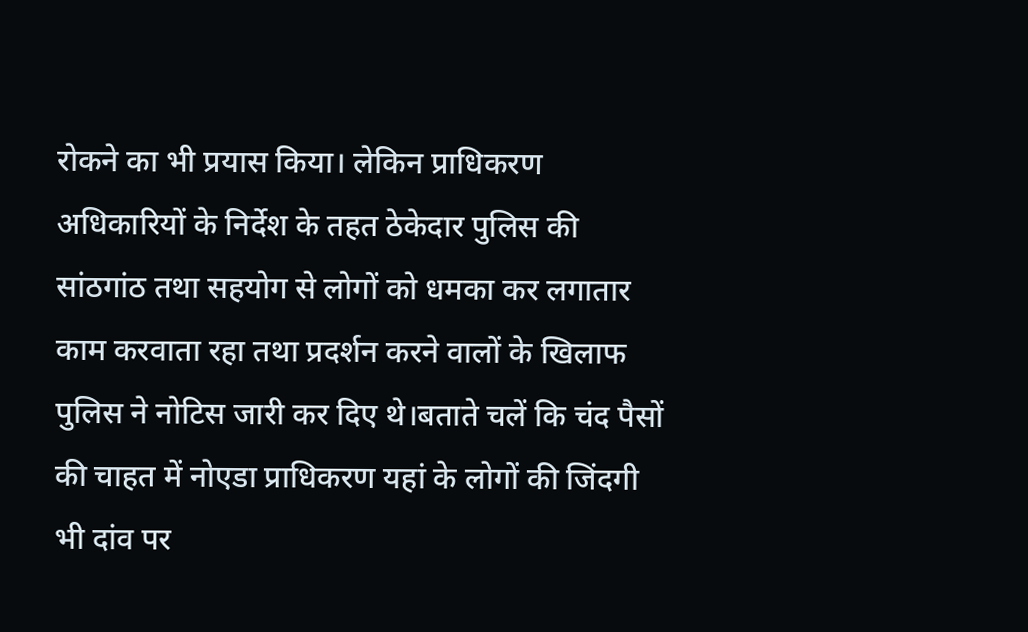रोकने का भी प्रयास किया। लेकिन प्राधिकरण अधिकारियों के निर्देश के तहत ठेकेदार पुलिस की सांठगांठ तथा सहयोग से लोगों को धमका कर लगातार काम करवाता रहा तथा प्रदर्शन करने वालों के खिलाफ पुलिस ने नोटिस जारी कर दिए थे।बताते चलें कि चंद पैसों की चाहत में नोएडा प्राधिकरण यहां के लोगों की जिंदगी भी दांव पर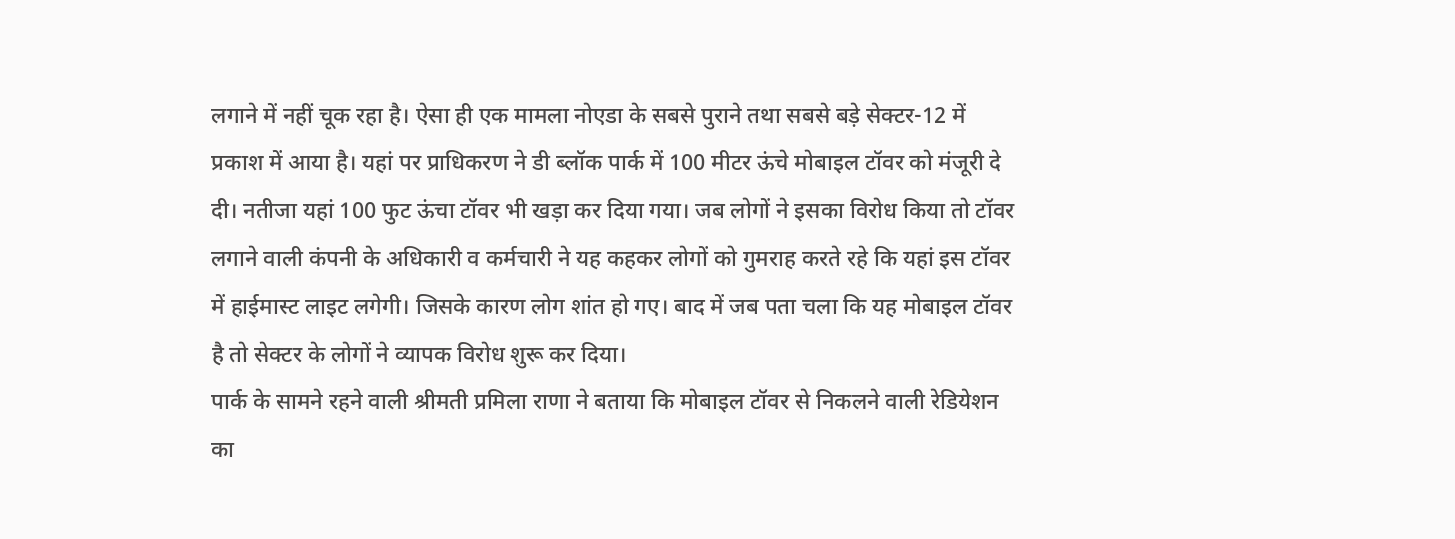लगाने में नहीं चूक रहा है। ऐसा ही एक मामला नोएडा के सबसे पुराने तथा सबसे बड़े सेक्टर-12 में प्रकाश में आया है। यहां पर प्राधिकरण ने डी ब्लॉक पार्क में 100 मीटर ऊंचे मोबाइल टॉवर को मंजूरी दे दी। नतीजा यहां 100 फुट ऊंचा टॉवर भी खड़ा कर दिया गया। जब लोगों ने इसका विरोध किया तो टॉवर लगाने वाली कंपनी के अधिकारी व कर्मचारी ने यह कहकर लोगों को गुमराह करते रहे कि यहां इस टॉवर में हाईमास्ट लाइट लगेगी। जिसके कारण लोग शांत हो गए। बाद में जब पता चला कि यह मोबाइल टॉवर है तो सेक्टर के लोगों ने व्यापक विरोध शुरू कर दिया।
पार्क के सामने रहने वाली श्रीमती प्रमिला राणा ने बताया कि मोबाइल टॉवर से निकलने वाली रेडियेशन का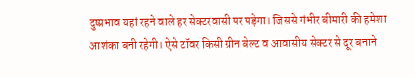दुष्प्रभाव यहां रहने वाले हर सेक्टरवासी पर पड़ेगा। जिससे गंभीर बीमारी की हमेशा आशंका बनी रहेगी। ऐसे टॉवर किसी ग्रीन बेल्ट व आवासीय सेक्टर से दूर बनाने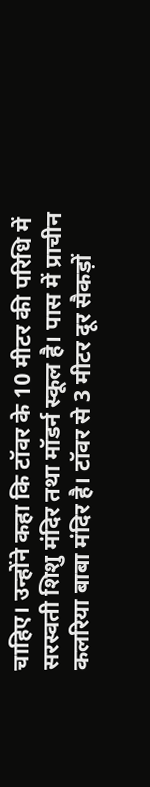चाहिए। उन्होंने कहा कि टॉवर के 10 मीटर की परिधि में सरस्वती शिशु मंदिर तथा मॉडर्न स्कूल है। पास में प्राचीन कलरिया बाबा मंदिर है। टॉवर से 3 मीटर दूर सैकड़ों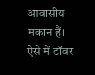आवासीय मकान हैं। ऐसे में टॉवर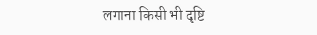लगाना किसी भी दृष्टि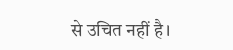से उचित नहीं है।